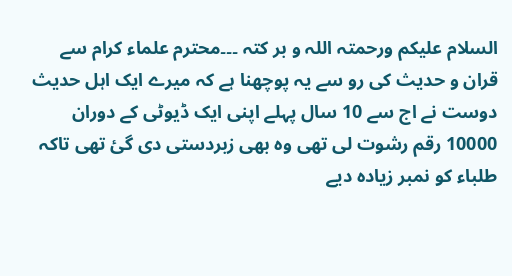السلام علیکم ورحمتہ اللہ و بر کتہ ۔۔۔محترم علماء کرام سے قران و حدیث کی رو سے یہ پوچھنا ہے کہ میرے ایک اہل حدیث دوست نے اج سے 10 سال پہلے اپنی ایک ڈیوٹی کے دوران 10000 رقم رشوت لی تھی وہ بھی زبردستی دی گئ تھی تاکہ طلباء کو نمبر زیادہ دیے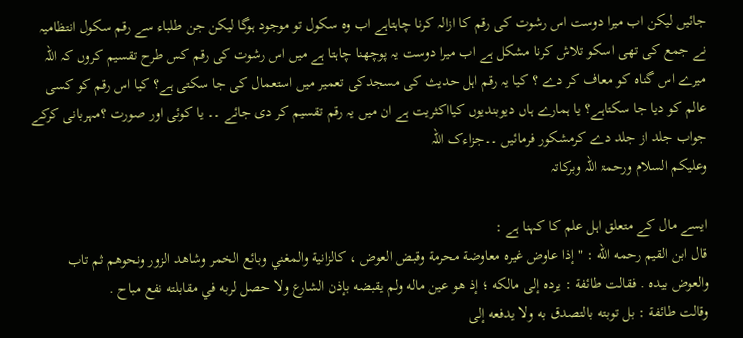جائیں لیکن اب میرا دوست اس رشوت کی رقم کا ازالہ کرنا چاہتاہے اب وہ سکول تو موجود ہوگا لیکن جن طلباء سے رقم سکول انتظامیہ نے جمع کی تھی اسکو تلاش کرنا مشکل ہے اب میرا دوست یہ پوچھنا چاہتا ہے میں اس رشوت کی رقم کس طرح تقسیم کروں کہ اللہ میرے اس گناہ کو معاف کر دے ؟ کیا یہ رقم اہل حدیث کی مسجدکی تعمیر میں استعمال کی جا سکتی ہے؟ کیا اس رقم کو کسی عالم کو دیا جا سکتاہے؟ یا ہمارے ہاں دیوبندیوں کیااکثریت ہے ان میں یہ رقم تقسیم کر دی جائے ۔۔ یا کوئی اور صورت ؟مہربانی کرکے جواب جلد از جلد دے کرمشکور فرمائیں ۔۔جزاءک اللہ
وعلیکم السلام ورحمۃ اللہ وبرکاتہ

ایسے مال کے متعلق اہل علم کا کہنا ہے :
قال ابن القيم رحمه الله : " إذا عاوض غيره معاوضة محرمة وقبض العوض ، كالزانية والمغني وبائع الخمر وشاهد الزور ونحوهم ثم تاب والعوض بيده . فقالت طائفة : يرده إلى مالكه ؛ إذ هو عين ماله ولم يقبضه بإذن الشارع ولا حصل لربه في مقابلته نفع مباح .
وقالت طائفة : بل توبته بالتصدق به ولا يدفعه إلى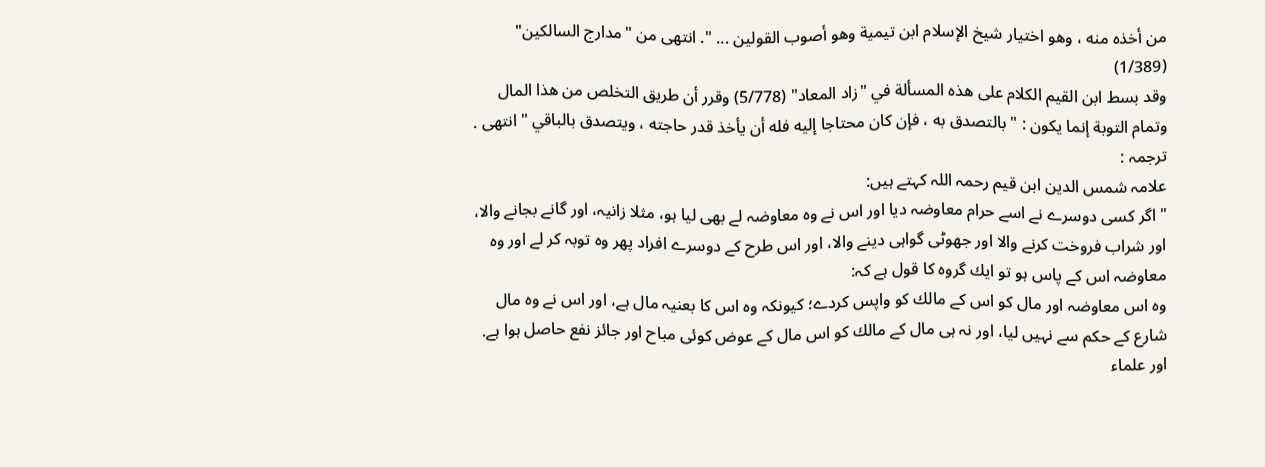من أخذه منه ، وهو اختيار شيخ الإسلام ابن تيمية وهو أصوب القولين ... ". انتهى من "مدارج السالكين" (1/389)
وقد بسط ابن القيم الكلام على هذه المسألة في "زاد المعاد" (5/778) وقرر أن طريق التخلص من هذا المال وتمام التوبة إنما يكون : " بالتصدق به ، فإن كان محتاجا إليه فله أن يأخذ قدر حاجته ، ويتصدق بالباقي " انتهى .
ترجمہ :
علامہ شمس الدین ابن قيم رحمہ اللہ كہتے ہيں:
" اگر كسى دوسرے نے اسے حرام معاوضہ ديا اور اس نے وہ معاوضہ لے بھى ليا ہو، مثلا زانيہ، اور گانے بجانے والا، اور شراب فروخت كرنے والا اور جھوٹى گواہى دينے والا، اور اس طرح كے دوسرے افراد پھر وہ توبہ كر لے اور وہ معاوضہ اس كے پاس ہو تو ايك گروہ كا قول ہے كہ:
وہ اس معاوضہ اور مال كو اس كے مالك كو واپس كردے؛ كيونكہ وہ اس كا بعنيہ مال ہے، اور اس نے وہ مال شارع كے حكم سے نہيں ليا، اور نہ ہى مال كے مالك كو اس مال كے عوض كوئى مباح اور جائز نفع حاصل ہوا ہے.
اور علماء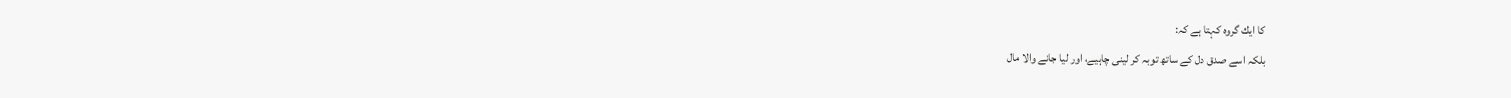کا ايك گروہ كہتا ہے كہ:
بلكہ اسے صدق دل كے ساتھ توبہ كر لينى چاہيے، اور ليا جانے والا مال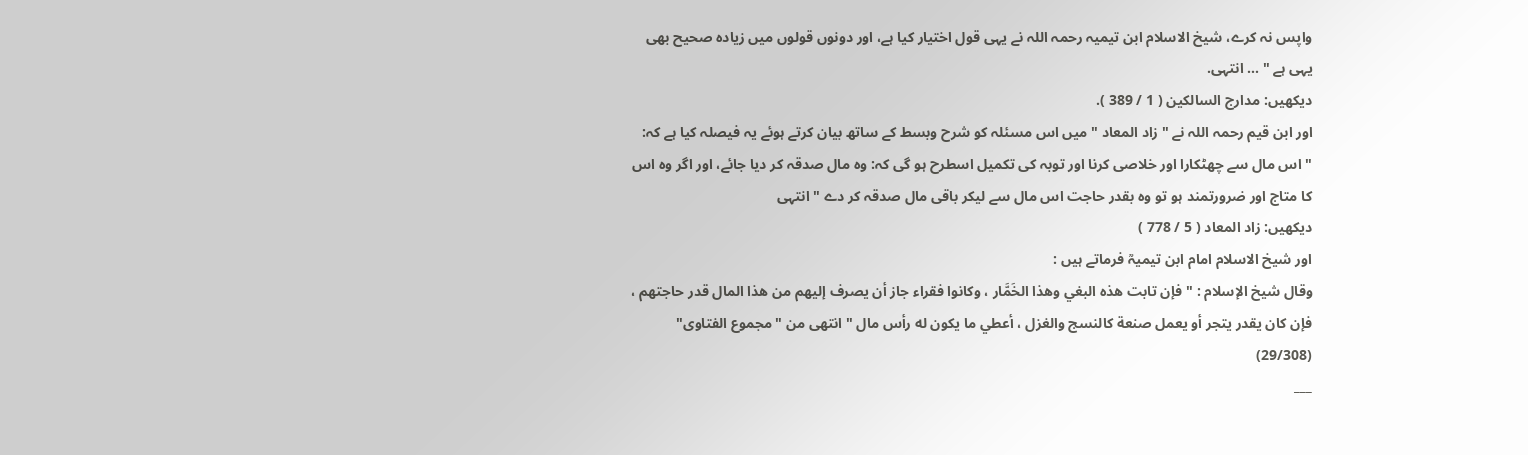واپس نہ كرے، شيخ الاسلام ابن تيميہ رحمہ اللہ نے يہى قول اختيار كيا ہے، اور دونوں قولوں ميں زيادہ صحيح بھى يہى ہے " ... انتہى.
ديكھيں: مدارج السالكين ( 1 / 389 ).
اور ابن قيم رحمہ اللہ نے " زاد المعاد " ميں اس مسئلہ كو شرح وبسط كے ساتھ بيان كرتے ہوئے يہ فيصلہ كيا ہے كہ:
" اس مال سے چھٹكارا اور خلاصى كرنا اور توبہ كى تكميل اسطرح ہو گى كہ: وہ مال صدقہ كر ديا جائے، اور اگر وہ اس كا متاج اور ضرورتمند ہو تو وہ بقدر حاجت اس مال سے ليكر باقى مال صدقہ كر دے " انتہى
ديكھيں: زاد المعاد ( 5 / 778 )
اور شیخ الاسلام امام ابن تیمیہؒ فرماتے ہیں :
وقال شيخ الإسلام : " فإن تابت هذه البغي وهذا الخَمَّار ، وكانوا فقراء جاز أن يصرف إليهم من هذا المال قدر حاجتهم ، فإن كان يقدر يتجر أو يعمل صنعة كالنسج والغزل ، أعطي ما يكون له رأس مال " انتهى من "مجموع الفتاوى" (29/308)
___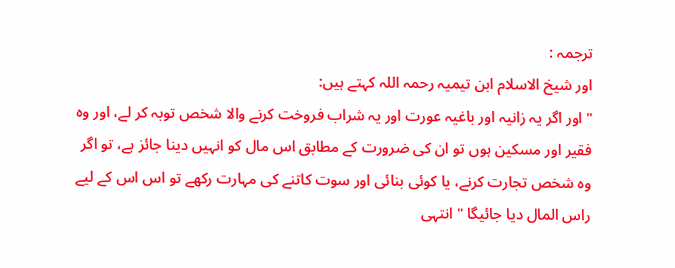ترجمہ :
اور شيخ الاسلام ابن تيميہ رحمہ اللہ كہتے ہيں:
" اور اگر يہ زانيہ اور باغيہ عورت اور يہ شراب فروخت كرنے والا شخص توبہ كر لے، اور وہ فقير اور مسكين ہوں تو ان كى ضرورت كے مطابق اس مال كو انہيں دينا جائز ہے، تو اگر وہ شخص تجارت كرنے، يا كوئى بنائى اور سوت كاتنے كى مہارت ركھے تو اس اس كے ليے راس المال ديا جائيگا " انتہى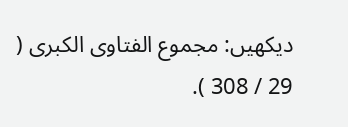ديكھيں: مجموع الفتاوى الكبرى ( 29 / 308 ).